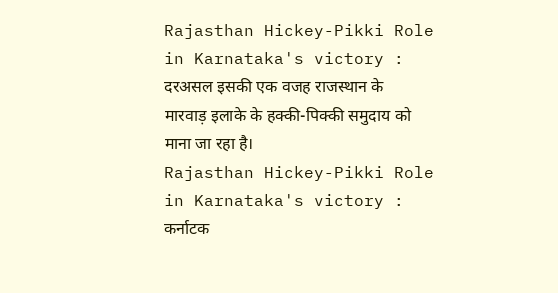Rajasthan Hickey-Pikki Role in Karnataka's victory : दरअसल इसकी एक वजह राजस्थान के मारवाड़ इलाके के हक्की-पिक्की समुदाय को माना जा रहा है।
Rajasthan Hickey-Pikki Role in Karnataka's victory : कर्नाटक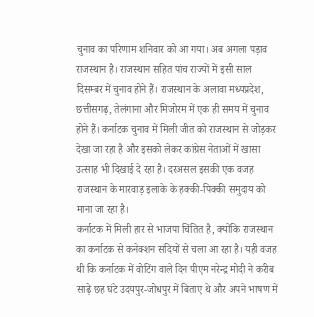चुनाव का परिणाम शनिवार को आ गया। अब अगला पड़ाव राजस्थान है। राजस्थान सहित पांच राज्यों में इसी साल दिसम्बर में चुनाव होने हैं। राजस्थान के अलावा मध्यप्रदेश, छत्तीसगढ़, तेलंगाना और मिजोरम में एक ही समय में चुनाव होने हैं। कर्नाटक चुनाव में मिली जीत को राजस्थान से जोड़कर देखा जा रहा है और इसको लेकर कांग्रेस नेताओं में खासा उत्साह भी दिखाई दे रहा है। दरअसल इसकी एक वजह राजस्थान के मारवाड़ इलाके के हक्की-पिक्की समुदाय को माना जा रहा है।
कर्नाटक में मिली हार से भाजपा चिंतित है, क्योंकि राजस्थान का कर्नाटक से कनेक्शन सदियों से चला आ रहा है। यही वजह थी कि कर्नाटक में वोटिंग वाले दिन पीएम नरेन्द्र मोदी ने करीब साढ़े छह घंटे उदयपुर-जोधपुर में बिताए थे और अपने भाषण में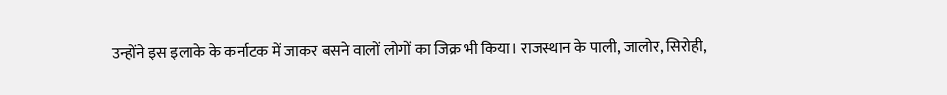उन्होंने इस इलाके के कर्नाटक में जाकर बसने वालों लोगों का जिक्र भी किया। राजस्थान के पाली, जालोर, सिरोही,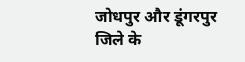जोधपुर और डूंगरपुर जिले के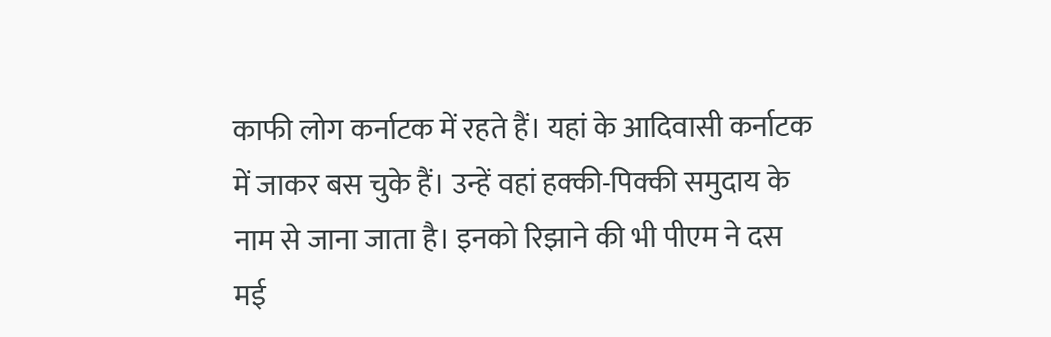काफी लोग कर्नाटक में रहते हैं। यहां के आदिवासी कर्नाटक में जाकर बस चुके हैं। उन्हें वहां हक्की-पिक्की समुदाय के नाम से जाना जाता है। इनको रिझाने की भी पीएम ने दस मई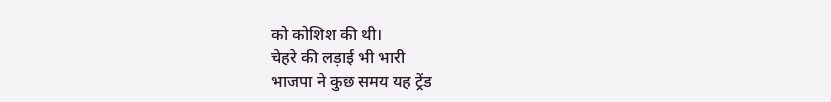को कोशिश की थी।
चेहरे की लड़ाई भी भारी
भाजपा ने कुछ समय यह ट्रेंड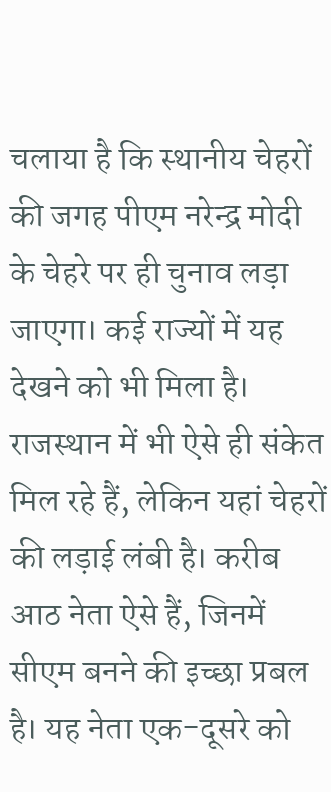चलाया है कि स्थानीय चेहरों की जगह पीएम नरेन्द्र मोदी के चेहरे पर ही चुनाव लड़ा जाएगा। कई राज्यों में यह देखने को भी मिला है। राजस्थान में भी ऐसे ही संकेत मिल रहे हैं, लेकिन यहां चेहरों की लड़ाई लंबी है। करीब आठ नेता ऐसे हैं, जिनमें सीएम बनने की इच्छा प्रबल है। यह नेता एक-दूसरे को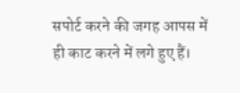सपोर्ट करने की जगह आपस में ही काट करने में लगे हुए हैं।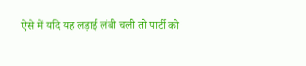ऐसे में यदि यह लड़ाई लंबी चली तो पार्टी को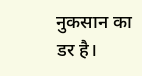नुकसान का डर है।